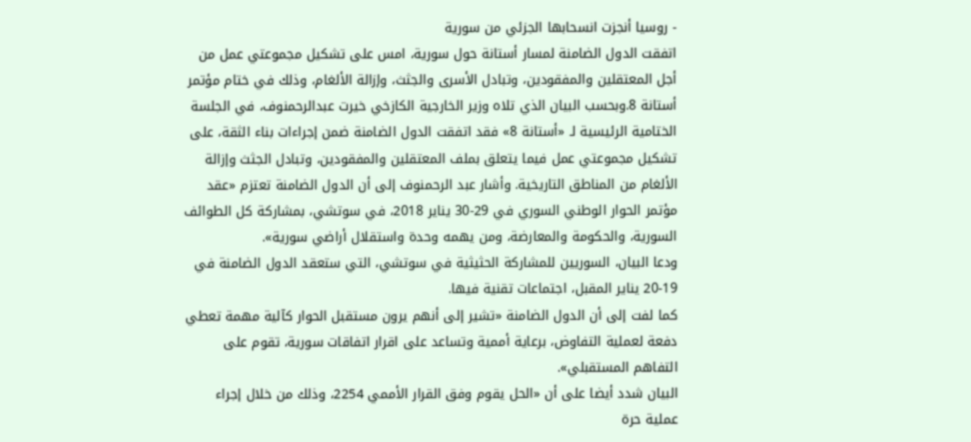- روسيا أنجزت انسحابها الجزئي من سورية
اتفقت الدول الضامنة لمسار أستانة حول سورية، امس على تشكيل مجموعتي عمل من أجل المعتقلين والمفقودين، وتبادل الأسرى والجثث، وإزالة الألغام، وذلك في ختام مؤتمر أستانة 8.وبحسب البيان الذي تلاه وزير الخارجية الكازخي خيرت عبدالرحمنوف، في الجلسة الختامية الرئيسية لـ «أستانة 8» فقد اتفقت الدول الضامنة ضمن إجراءات بناء الثقة، على تشكيل مجموعتي عمل فيما يتعلق بملف المعتقلين والمفقودين، وتبادل الجثث وإزالة الألغام من المناطق التاريخية. وأشار عبد الرحمنوف إلى أن الدول الضامنة تعتزم «عقد مؤتمر الحوار الوطني السوري في 29-30 يناير 2018، في سوتشي، بمشاركة كل الطوائف السورية، والحكومة والمعارضة، ومن يهمه وحدة واستقلال أراضي سورية».
ودعا البيان، السوريين للمشاركة الحثيثية في سوتشي، التي ستعقد الدول الضامنة في 19-20 يناير المقبل، اجتماعات تقنية فيها.
كما لفت إلى أن الدول الضامنة «تشير إلى أنهم يرون مستقبل الحوار كآلية مهمة تعطي دفعة لعملية التفاوض، برعاية أممية وتساعد على اقرار اتفاقات سورية، تقوم على التفاهم المستقبلي».
البيان شدد أيضا على أن «الحل يقوم وفق القرار الأممي 2254، وذلك من خلال إجراء عملية حرة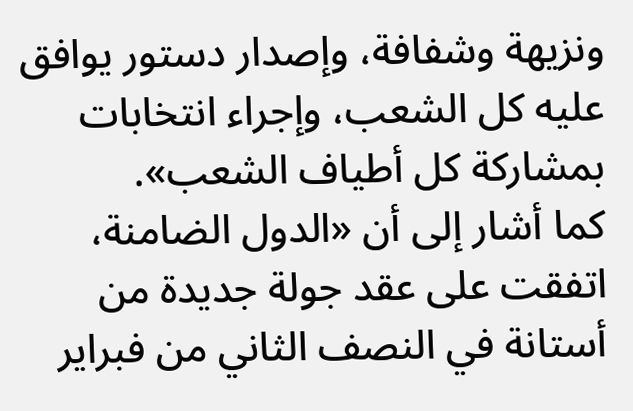ونزيهة وشفافة، وإصدار دستور يوافق عليه كل الشعب، وإجراء انتخابات بمشاركة كل أطياف الشعب».
كما أشار إلى أن «الدول الضامنة، اتفقت على عقد جولة جديدة من أستانة في النصف الثاني من فبراير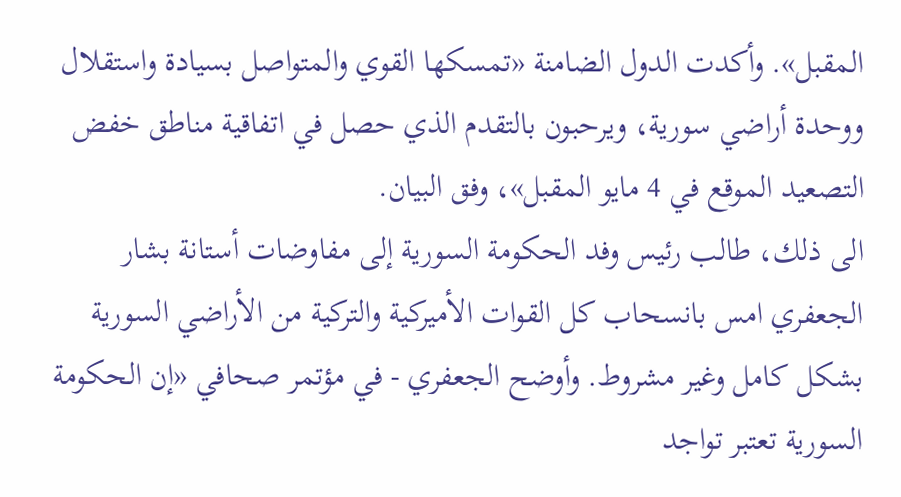المقبل». وأكدت الدول الضامنة «تمسكها القوي والمتواصل بسيادة واستقلال ووحدة أراضي سورية، ويرحبون بالتقدم الذي حصل في اتفاقية مناطق خفض التصعيد الموقع في 4 مايو المقبل»، وفق البيان.
الى ذلك، طالب رئيس وفد الحكومة السورية إلى مفاوضات أستانة بشار الجعفري امس بانسحاب كل القوات الأميركية والتركية من الأراضي السورية بشكل كامل وغير مشروط. وأوضح الجعفري - في مؤتمر صحافي «إن الحكومة السورية تعتبر تواجد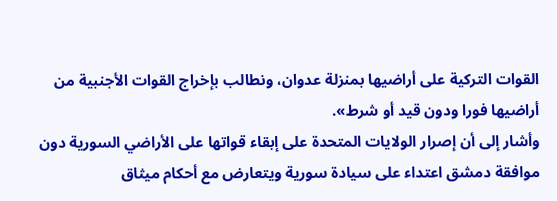القوات التركية على أراضيها بمنزلة عدوان، ونطالب بإخراج القوات الأجنبية من أراضيها فورا ودون قيد أو شرط».
وأشار إلى أن إصرار الولايات المتحدة على إبقاء قواتها على الأراضي السورية دون موافقة دمشق اعتداء على سيادة سورية ويتعارض مع أحكام ميثاق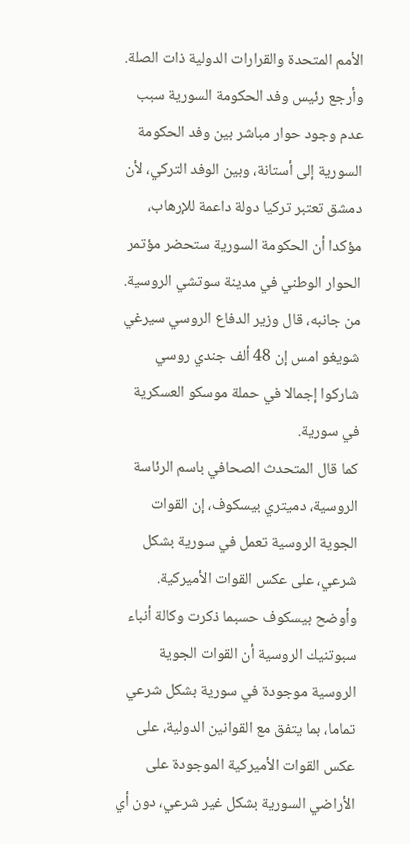الأمم المتحدة والقرارات الدولية ذات الصلة.
وأرجع رئيس وفد الحكومة السورية سبب عدم وجود حوار مباشر بين وفد الحكومة السورية إلى أستانة، وبين الوفد التركي، لأن دمشق تعتبر تركيا دولة داعمة للإرهاب، مؤكدا أن الحكومة السورية ستحضر مؤتمر الحوار الوطني في مدينة سوتشي الروسية.
من جانبه، قال وزير الدفاع الروسي سيرغي شويغو امس إن 48 ألف جندي روسي شاركوا إجمالا في حملة موسكو العسكرية في سورية.
كما قال المتحدث الصحافي باسم الرئاسة الروسية، دميتري بيسكوف، إن القوات الجوية الروسية تعمل في سورية بشكل شرعي، على عكس القوات الأميركية.
وأوضح بيسكوف حسبما ذكرت وكالة أنباء سبوتنيك الروسية أن القوات الجوية الروسية موجودة في سورية بشكل شرعي تماما، بما يتفق مع القوانين الدولية، على عكس القوات الأميركية الموجودة على الأراضي السورية بشكل غير شرعي، دون أي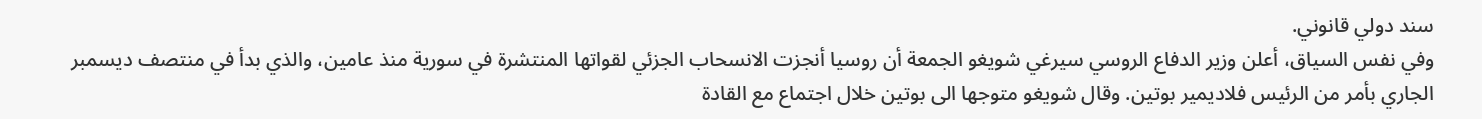سند دولي قانوني.
وفي نفس السياق، أعلن وزير الدفاع الروسي سيرغي شويغو الجمعة أن روسيا أنجزت الانسحاب الجزئي لقواتها المنتشرة في سورية منذ عامين، والذي بدأ في منتصف ديسمبر الجاري بأمر من الرئيس فلاديمير بوتين. وقال شويغو متوجها الى بوتين خلال اجتماع مع القادة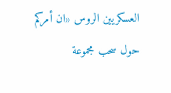العسكريين الروس «ان أمركم حول سحب مجموعة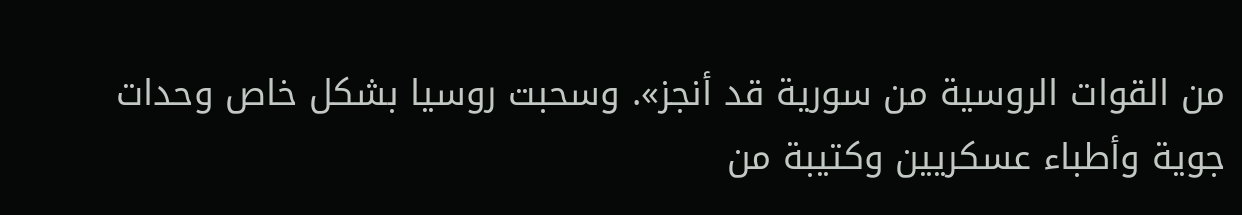من القوات الروسية من سورية قد أنجز». وسحبت روسيا بشكل خاص وحدات جوية وأطباء عسكريين وكتيبة من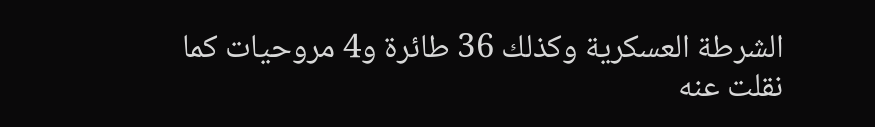الشرطة العسكرية وكذلك 36 طائرة و4 مروحيات كما نقلت عنه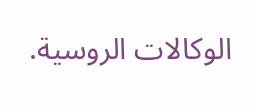الوكالات الروسية.